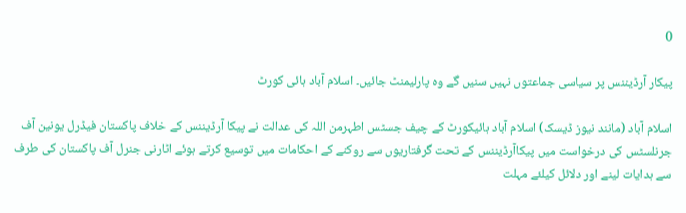0

پیکار آرڈیننس پر سیاسی جماعتوں نہیں سنیں گے وہ پارلیمنٹ جائیں۔ اسلام آباد ہائی کورٹ

اسلام آباد (مانند نیوز ڈیسک) اسلام آباد ہائیکورٹ کے چیف جسٹس اطہرمن اللہ کی عدالت نے پیکا آرڈیننس کے خلاف پاکستان فیڈرل یونین آف جرنلسٹس کی درخواست میں پیکاآرڈیننس کے تحت گرفتاریوں سے روکنے کے احکامات میں توسیع کرتے ہوئے اٹارنی جنرل آف پاکستان کی طرف سے ہدایات لینے اور دلائل کیلئے مہلت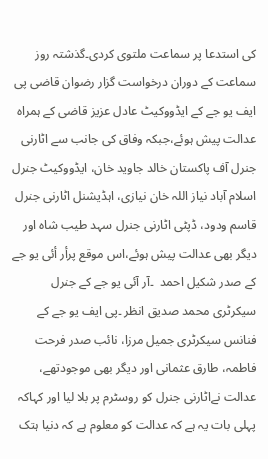کی استدعا پر سماعت ملتوی کردی۔گذشتہ روز سماعت کے دوران درخواست گزار رضوان قاضی پی ایف یو جے کے ایڈووکیٹ عادل عزیز قاضی کے ہمراہ عدالت پیش ہوئے،جبکہ وفاق کی جانب سے اٹارنی جنرل آف پاکستان خالد جاوید خان، ایڈووکیٹ جنرل اسلام آباد نیاز اللہ خان نیازی، اہڈیشنل اٹارنی جنرل قاسم ودود، ڈپٹی اٹارنی جنرل سہد طیب شاہ اور دیگر بھی عدالت پیش ہوئے،اس موقع پرأر أئی یو جے کے صدر شکیل احمد  ۔آر آئی یو جے کے جنرل سیکرٹری محمد صدیق انظر ۔پی ایف یو جے کے فنانس سیکرٹری جمیل مرزا، نائب صدر فرحت فاطمہ، طارق عثمانی اور دیگر بھی موجودتھے، عدالت نےاٹارنی جنرل کو روسٹرم پر بلا لیا اور کہاکہ پہلی بات یہ ہے کہ عدالت کو معلوم ہے کہ دنیا ہتک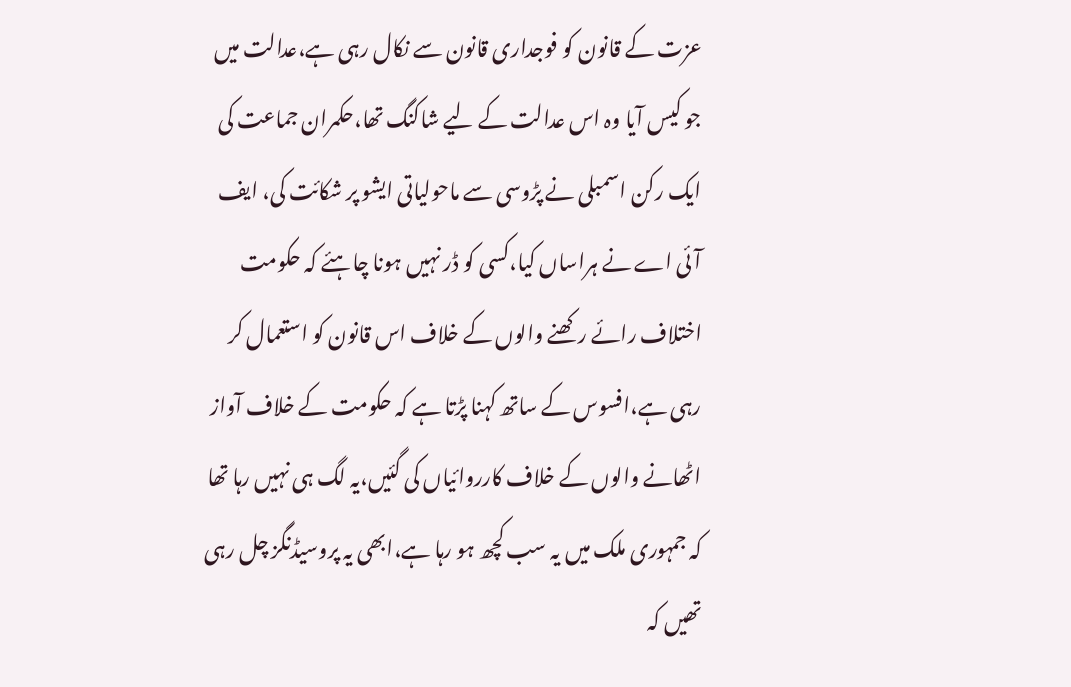عزت کے قانون کو فوجداری قانون سے نکال رہی ہے،عدالت میں جو کیس آیا وہ اس عدالت کے لیے شاکنگ تھا،حکمران جماعت کی ایک رکن اسمبلی نے پڑوسی سے ماحولیاتی ایشو پر شکائت کی، ایف آئی اے نے ہراساں کیا،کسی کو ڈر نہیں ہونا چاہئے کہ حکومت اختلاف رائے رکھنے والوں کے خلاف اس قانون کو استعمال کر رہی ہے،افسوس کے ساتھ کہنا پڑتا ہے کہ حکومت کے خلاف آواز اٹھانے والوں کے خلاف کارروائیاں کی گئیں،یہ لگ ہی نہیں رہا تھا کہ جمہوری ملک میں یہ سب کچھ ہو رہا ہے،ابھی یہ پروسیڈنگز چل رہی تھیں کہ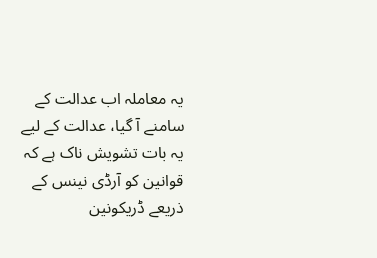یہ معاملہ اب عدالت کے سامنے آ گیا، عدالت کے لیے یہ بات تشویش ناک ہے کہ قوانین کو آرڈی نینس کے ذریعے ڈریکونین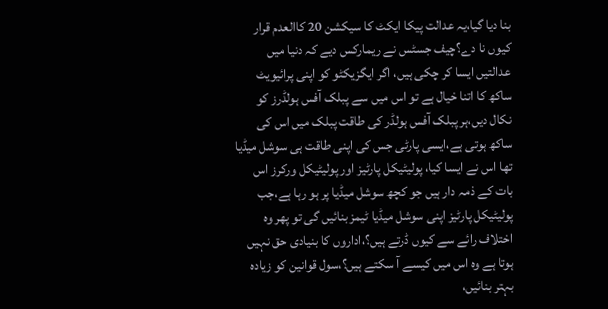بنا دیا گیا،یہ عدالت پیکا ایکٹ کا سیکشن 20 کاالعدم قرار کیوں نا دے؟چیف جسٹس نے ریمارکس دیے کہ دنیا میں عدالتیں ایسا کر چکی ہیں، اگر ایگزیکٹو کو اپنی پرائیویٹ ساکھ کا اتنا خیال ہے تو اس میں سے پبلک آفس ہولڈرز کو نکال دیں،ہر پبلک آفس ہولڈر کی طاقت پبلک میں اس کی ساکھ ہوتی ہے،ایسی پارٹی جس کی اپنی طاقت ہی سوشل میڈیا تھا اس نے ایسا کیا، پولیٹیکل پارٹیز اور پولیٹیکل ورکرز اس بات کے ذمہ دار ہیں جو کچھ سوشل میڈیا پر ہو رہا ہے،جب پولیٹیکل پارٹیز اپنی سوشل میڈیا ٹیمز بنائیں گی تو پھر وہ اختلاف رائے سے کیوں ڈرتے ہیں؟،اداروں کا بنیادی حق نہیں ہوتا ہے وہ اس میں کیسے آ سکتے ہیں؟،سول قوانین کو زیادہ بہتر بنائیں،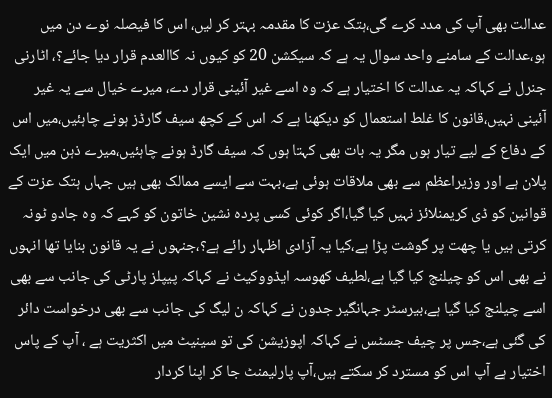عدالت بھی آپ کی مدد کرے گی،ہتک عزت کا مقدمہ بہتر کر لیں، اس کا فیصلہ نوے دن میں ہو،عدالت کے سامنے واحد سوال یہ ہے کہ سیکشن 20 کو کیوں نہ کاالعدم قرار دیا جائے؟، اٹارنی جنرل نے کہاکہ یہ عدالت کا اختیار ہے کہ وہ اسے غیر آئینی قرار دے، میرے خیال سے یہ غیر آئینی نہیں،قانون کا غلط استعمال کو دیکھنا ہے کہ اس کے کچھ سیف گارڈز ہونے چاہئیں،میں اس کے دفاع کے لیے تیار ہوں مگر یہ بات بھی کہتا ہوں کہ سیف گارڈ ہونے چاہئیں،میرے ذہن میں ایک پلان ہے اور وزیراعظم سے بھی ملاقات ہوئی ہے،بہت سے ایسے ممالک بھی ہیں جہاں ہتک عزت کے قوانین کو ڈی کریمنلائز نہیں کیا گیا،اگر کوئی کسی پردہ نشین خاتون کو کہے کہ وہ جادو ٹونہ کرتی ہیں یا چھت پر گوشت پڑا ہے،کیا یہ آزادی اظہار رائے ہے؟،جنہوں نے یہ قانون بنایا تھا انہوں نے بھی اس کو چیلنج کیا گیا ہے،لطیف کھوسہ ایڈووکیٹ نے کہاکہ پیپلز پارٹی کی جانب سے بھی اسے چیلنج کیا گیا ہے،بیرسٹر جہانگیر جدون نے کہاکہ ن لیگ کی جانب سے بھی درخواست دائر کی گئی ہے،جس پر چیف جسٹس نے کہاکہ اپوزیشن کی تو سینیٹ میں اکثریت ہے ، آپ کے پاس اختیار ہے آپ اس کو مسترد کر سکتے ہیں،آپ پارلیمنٹ جا کر اپنا کردار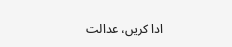ادا کریں، عدالت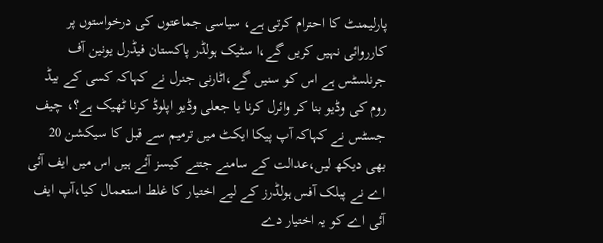پارلیمنٹ کا احترام کرتی ہے، سیاسی جماعتوں کی درخواستوں پر کارروائی نہیں کریں گے،ا سٹیک ہولڈر پاکستان فیڈرل یونین آف جرنلسٹس ہے اس کو سنیں گے،اٹارنی جنرل نے کہاکہ کسی کے بیڈ روم کی وڈیو بنا کر وائرل کرنا یا جعلی وڈیو اپلوڈ کرنا ٹھیک ہے؟، چیف جسٹس نے کہاکہ آپ پیکا ایکٹ میں ترمیم سے قبل کا سیکشن 20 بھی دیکھ لیں،عدالت کے سامنے جتنے کیسز آئے ہیں اس میں ایف آئی اے نے پبلک آفس ہولڈرز کے لیے اختیار کا غلط استعمال کیا،آپ ایف آئی اے کو یہ اختیار دے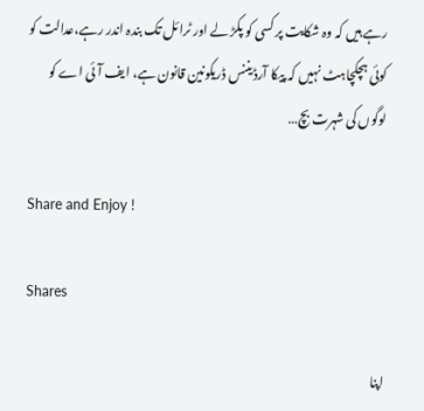رہے ہیں کہ وہ شکایت پر کسی کو پکڑ لے اور ٹرائل تک بندہ اندر رہے،عدالت کو کوئی ہچکچاہٹ نہیں کہ پیکا آرڈیننس ڈریکونین قانون ہے، ایف آئی اے کو لوگوں کی شہرت بچ…

Share and Enjoy !

Shares

اپنا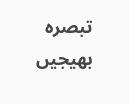تبصرہ بھیجیں